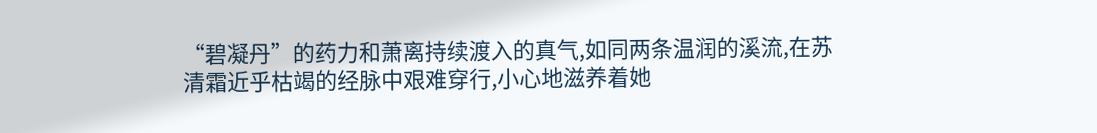“碧凝丹”的药力和萧离持续渡入的真气,如同两条温润的溪流,在苏清霜近乎枯竭的经脉中艰难穿行,小心地滋养着她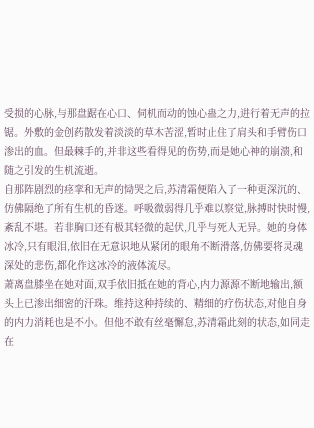受损的心脉,与那盘踞在心口、伺机而动的蚀心蛊之力,进行着无声的拉锯。外敷的金创药散发着淡淡的草木苦涩,暂时止住了肩头和手臂伤口渗出的血。但最棘手的,并非这些看得见的伤势,而是她心神的崩溃,和随之引发的生机流逝。
自那阵剧烈的痉挛和无声的恸哭之后,苏清霜便陷入了一种更深沉的、仿佛隔绝了所有生机的昏迷。呼吸微弱得几乎难以察觉,脉搏时快时慢,紊乱不堪。若非胸口还有极其轻微的起伏,几乎与死人无异。她的身体冰冷,只有眼泪,依旧在无意识地从紧闭的眼角不断滑落,仿佛要将灵魂深处的悲伤,都化作这冰冷的液体流尽。
萧离盘膝坐在她对面,双手依旧抵在她的背心,内力源源不断地输出,额头上已渗出细密的汗珠。维持这种持续的、精细的疗伤状态,对他自身的内力消耗也是不小。但他不敢有丝毫懈怠,苏清霜此刻的状态,如同走在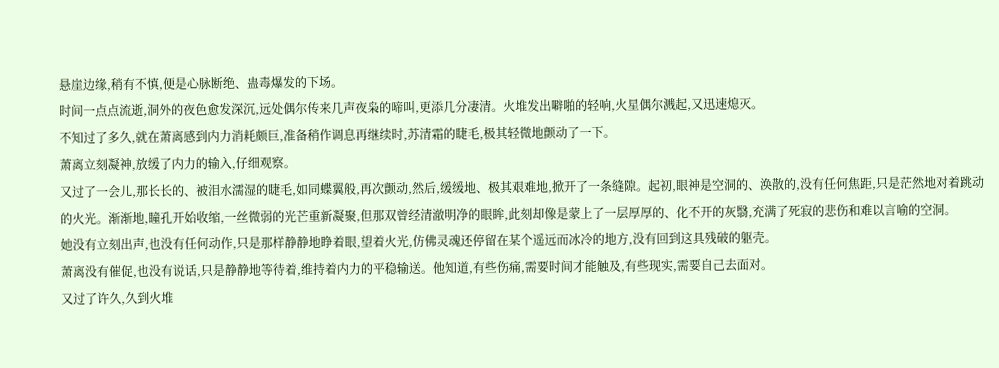悬崖边缘,稍有不慎,便是心脉断绝、蛊毒爆发的下场。
时间一点点流逝,洞外的夜色愈发深沉,远处偶尔传来几声夜枭的啼叫,更添几分凄清。火堆发出噼啪的轻响,火星偶尔溅起,又迅速熄灭。
不知过了多久,就在萧离感到内力消耗颇巨,准备稍作调息再继续时,苏清霜的睫毛,极其轻微地颤动了一下。
萧离立刻凝神,放缓了内力的输入,仔细观察。
又过了一会儿,那长长的、被泪水濡湿的睫毛,如同蝶翼般,再次颤动,然后,缓缓地、极其艰难地,掀开了一条缝隙。起初,眼神是空洞的、涣散的,没有任何焦距,只是茫然地对着跳动的火光。渐渐地,瞳孔开始收缩,一丝微弱的光芒重新凝聚,但那双曾经清澈明净的眼眸,此刻却像是蒙上了一层厚厚的、化不开的灰翳,充满了死寂的悲伤和难以言喻的空洞。
她没有立刻出声,也没有任何动作,只是那样静静地睁着眼,望着火光,仿佛灵魂还停留在某个遥远而冰冷的地方,没有回到这具残破的躯壳。
萧离没有催促,也没有说话,只是静静地等待着,维持着内力的平稳输送。他知道,有些伤痛,需要时间才能触及,有些现实,需要自己去面对。
又过了许久,久到火堆